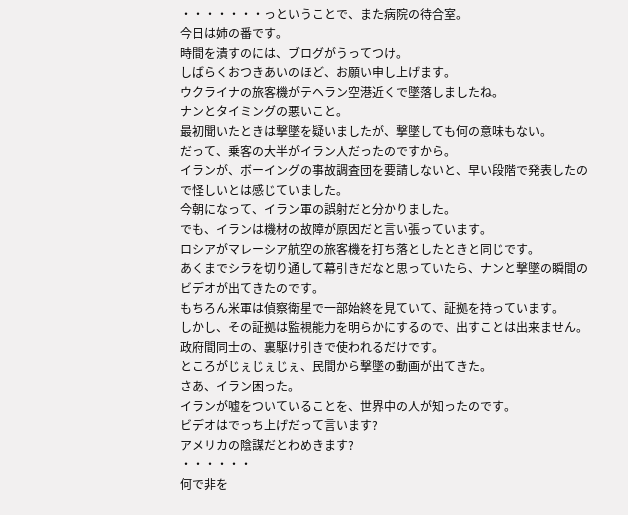・・・・・・・っということで、また病院の待合室。
今日は姉の番です。
時間を潰すのには、ブログがうってつけ。
しばらくおつきあいのほど、お願い申し上げます。
ウクライナの旅客機がテヘラン空港近くで墜落しましたね。
ナンとタイミングの悪いこと。
最初聞いたときは撃墜を疑いましたが、撃墜しても何の意味もない。
だって、乗客の大半がイラン人だったのですから。
イランが、ボーイングの事故調査団を要請しないと、早い段階で発表したので怪しいとは感じていました。
今朝になって、イラン軍の誤射だと分かりました。
でも、イランは機材の故障が原因だと言い張っています。
ロシアがマレーシア航空の旅客機を打ち落としたときと同じです。
あくまでシラを切り通して幕引きだなと思っていたら、ナンと撃墜の瞬間のビデオが出てきたのです。
もちろん米軍は偵察衛星で一部始終を見ていて、証拠を持っています。
しかし、その証拠は監視能力を明らかにするので、出すことは出来ません。
政府間同士の、裏駆け引きで使われるだけです。
ところがじぇじぇじぇ、民間から撃墜の動画が出てきた。
さあ、イラン困った。
イランが嘘をついていることを、世界中の人が知ったのです。
ビデオはでっち上げだって言います?
アメリカの陰謀だとわめきます?
・・・・・・
何で非を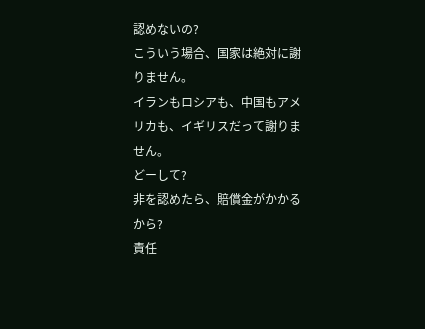認めないの?
こういう場合、国家は絶対に謝りません。
イランもロシアも、中国もアメリカも、イギリスだって謝りません。
どーして?
非を認めたら、賠償金がかかるから?
責任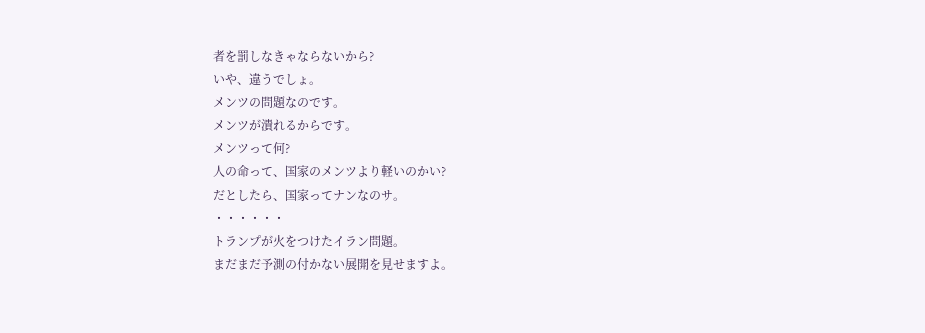者を罰しなきゃならないから?
いや、違うでしょ。
メンツの問題なのです。
メンツが潰れるからです。
メンツって何?
人の命って、国家のメンツより軽いのかい?
だとしたら、国家ってナンなのサ。
・・・・・・
トランプが火をつけたイラン問題。
まだまだ予測の付かない展開を見せますよ。